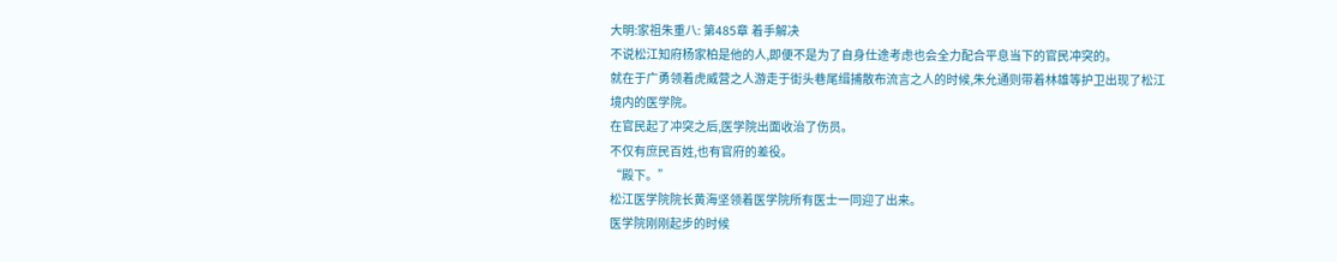大明:家祖朱重八: 第485章 着手解决
不说松江知府杨家柏是他的人,即便不是为了自身仕途考虑也会全力配合平息当下的官民冲突的。
就在于广勇领着虎威营之人游走于街头巷尾缉捕散布流言之人的时候,朱允通则带着林雄等护卫出现了松江境内的医学院。
在官民起了冲突之后,医学院出面收治了伤员。
不仅有庶民百姓,也有官府的差役。
“殿下。”
松江医学院院长黄海坚领着医学院所有医士一同迎了出来。
医学院刚刚起步的时候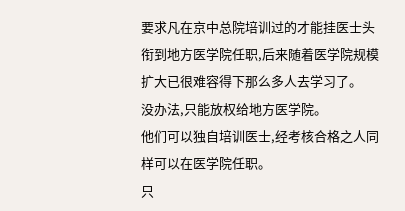要求凡在京中总院培训过的才能挂医士头衔到地方医学院任职,后来随着医学院规模扩大已很难容得下那么多人去学习了。
没办法,只能放权给地方医学院。
他们可以独自培训医士,经考核合格之人同样可以在医学院任职。
只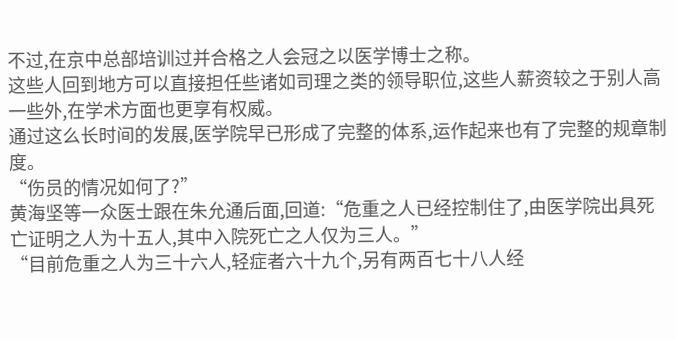不过,在京中总部培训过并合格之人会冠之以医学博士之称。
这些人回到地方可以直接担任些诸如司理之类的领导职位,这些人薪资较之于别人高一些外,在学术方面也更享有权威。
通过这么长时间的发展,医学院早已形成了完整的体系,运作起来也有了完整的规章制度。
“伤员的情况如何了?”
黄海坚等一众医士跟在朱允通后面,回道:“危重之人已经控制住了,由医学院出具死亡证明之人为十五人,其中入院死亡之人仅为三人。”
“目前危重之人为三十六人,轻症者六十九个,另有两百七十八人经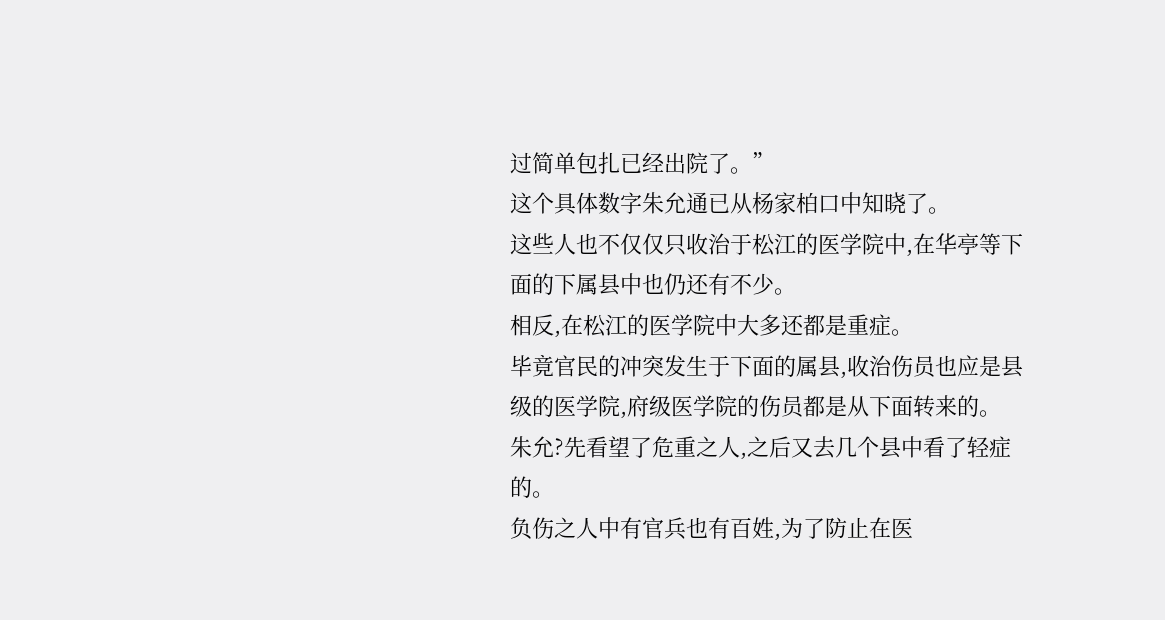过简单包扎已经出院了。”
这个具体数字朱允通已从杨家柏口中知晓了。
这些人也不仅仅只收治于松江的医学院中,在华亭等下面的下属县中也仍还有不少。
相反,在松江的医学院中大多还都是重症。
毕竟官民的冲突发生于下面的属县,收治伤员也应是县级的医学院,府级医学院的伤员都是从下面转来的。
朱允?先看望了危重之人,之后又去几个县中看了轻症的。
负伤之人中有官兵也有百姓,为了防止在医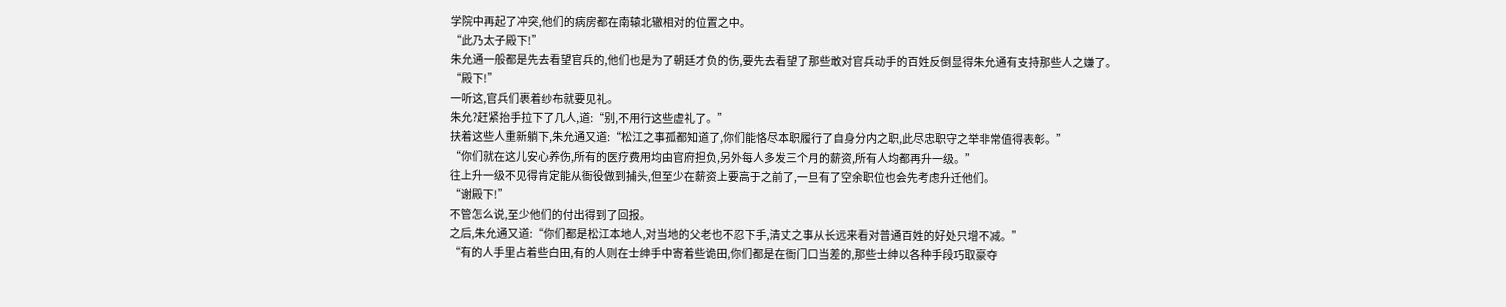学院中再起了冲突,他们的病房都在南辕北辙相对的位置之中。
“此乃太子殿下!”
朱允通一般都是先去看望官兵的,他们也是为了朝廷才负的伤,要先去看望了那些敢对官兵动手的百姓反倒显得朱允通有支持那些人之嫌了。
“殿下!”
一听这,官兵们裹着纱布就要见礼。
朱允?赶紧抬手拉下了几人,道:“别,不用行这些虚礼了。”
扶着这些人重新躺下,朱允通又道:“松江之事孤都知道了,你们能恪尽本职履行了自身分内之职,此尽忠职守之举非常值得表彰。”
“你们就在这儿安心养伤,所有的医疗费用均由官府担负,另外每人多发三个月的薪资,所有人均都再升一级。”
往上升一级不见得肯定能从衙役做到捕头,但至少在薪资上要高于之前了,一旦有了空余职位也会先考虑升迁他们。
“谢殿下!”
不管怎么说,至少他们的付出得到了回报。
之后,朱允通又道:“你们都是松江本地人,对当地的父老也不忍下手,清丈之事从长远来看对普通百姓的好处只增不减。”
“有的人手里占着些白田,有的人则在士绅手中寄着些诡田,你们都是在衙门口当差的,那些士绅以各种手段巧取豪夺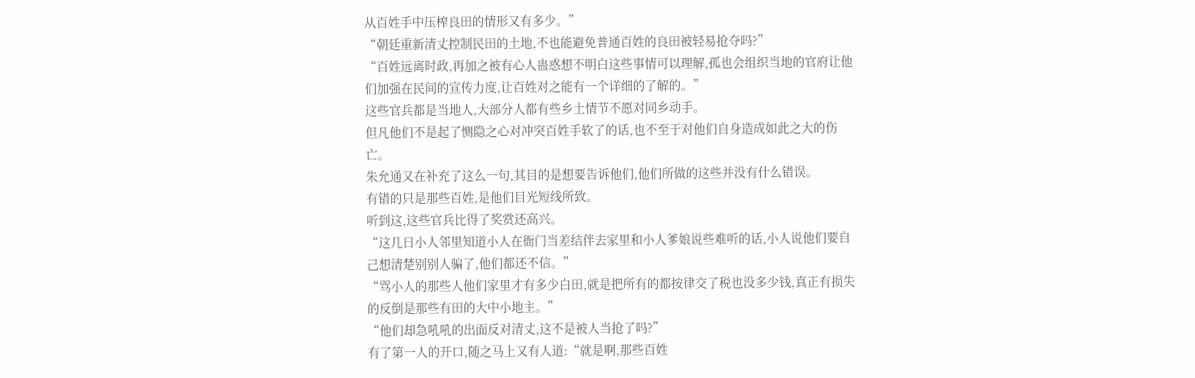从百姓手中压榨良田的情形又有多少。”
“朝廷重新清丈控制民田的土地,不也能避免普通百姓的良田被轻易抢夺吗?”
“百姓远离时政,再加之被有心人蛊惑想不明白这些事情可以理解,孤也会组织当地的官府让他们加强在民间的宣传力度,让百姓对之能有一个详细的了解的。”
这些官兵都是当地人,大部分人都有些乡土情节不愿对同乡动手。
但凡他们不是起了恻隐之心对冲突百姓手软了的话,也不至于对他们自身造成如此之大的伤亡。
朱允通又在补充了这么一句,其目的是想要告诉他们,他们所做的这些并没有什么错误。
有错的只是那些百姓,是他们目光短线所致。
听到这,这些官兵比得了奖赏还高兴。
“这几日小人邻里知道小人在衙门当差结伴去家里和小人爹娘说些难听的话,小人说他们要自己想清楚别别人骗了,他们都还不信。”
“骂小人的那些人他们家里才有多少白田,就是把所有的都按律交了税也没多少钱,真正有损失的反倒是那些有田的大中小地主。”
“他们却急吼吼的出面反对清丈,这不是被人当抢了吗?”
有了第一人的开口,随之马上又有人道:“就是啊,那些百姓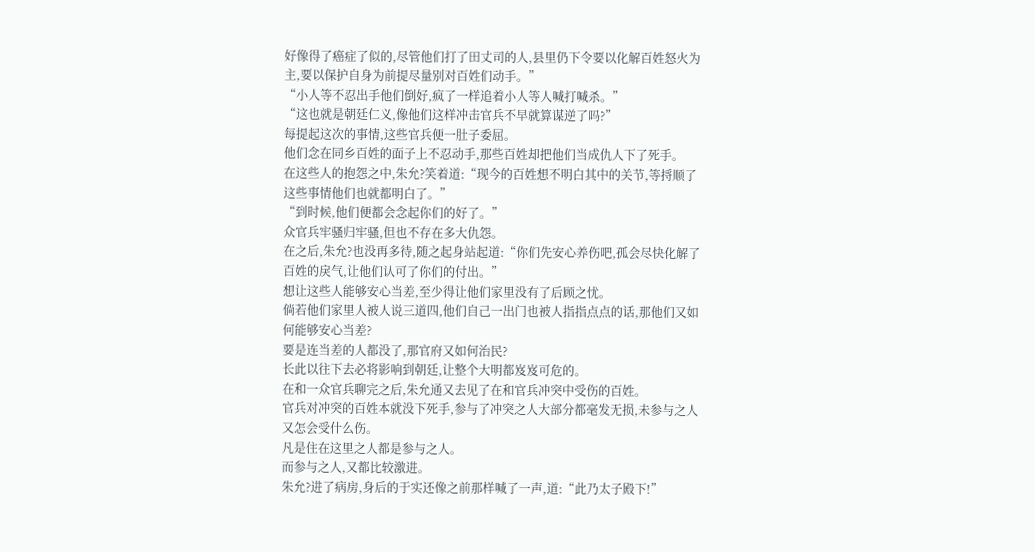好像得了癌症了似的,尽管他们打了田丈司的人,县里仍下令要以化解百姓怒火为主,要以保护自身为前提尽量别对百姓们动手。”
“小人等不忍出手他们倒好,疯了一样追着小人等人喊打喊杀。”
“这也就是朝廷仁义,像他们这样冲击官兵不早就算谋逆了吗?”
每提起这次的事情,这些官兵便一肚子委屈。
他们念在同乡百姓的面子上不忍动手,那些百姓却把他们当成仇人下了死手。
在这些人的抱怨之中,朱允?笑着道:“现今的百姓想不明白其中的关节,等捋顺了这些事情他们也就都明白了。”
“到时候,他们便都会念起你们的好了。”
众官兵牢骚归牢骚,但也不存在多大仇怨。
在之后,朱允?也没再多待,随之起身站起道:“你们先安心养伤吧,孤会尽快化解了百姓的戾气,让他们认可了你们的付出。”
想让这些人能够安心当差,至少得让他们家里没有了后顾之忧。
倘若他们家里人被人说三道四,他们自己一出门也被人指指点点的话,那他们又如何能够安心当差?
要是连当差的人都没了,那官府又如何治民?
长此以往下去必将影响到朝廷,让整个大明都岌岌可危的。
在和一众官兵聊完之后,朱允通又去见了在和官兵冲突中受伤的百姓。
官兵对冲突的百姓本就没下死手,参与了冲突之人大部分都毫发无损,未参与之人又怎会受什么伤。
凡是住在这里之人都是参与之人。
而参与之人,又都比较激进。
朱允?进了病房,身后的于实还像之前那样喊了一声,道:“此乃太子殿下!”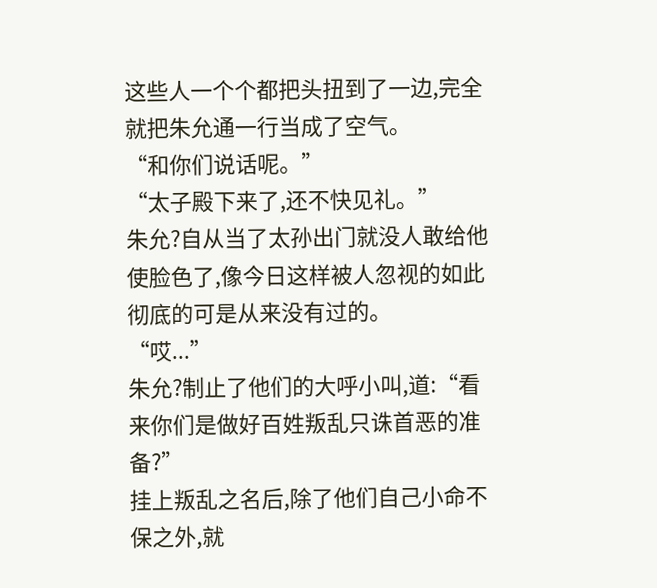这些人一个个都把头扭到了一边,完全就把朱允通一行当成了空气。
“和你们说话呢。”
“太子殿下来了,还不快见礼。”
朱允?自从当了太孙出门就没人敢给他使脸色了,像今日这样被人忽视的如此彻底的可是从来没有过的。
“哎...”
朱允?制止了他们的大呼小叫,道:“看来你们是做好百姓叛乱只诛首恶的准备?”
挂上叛乱之名后,除了他们自己小命不保之外,就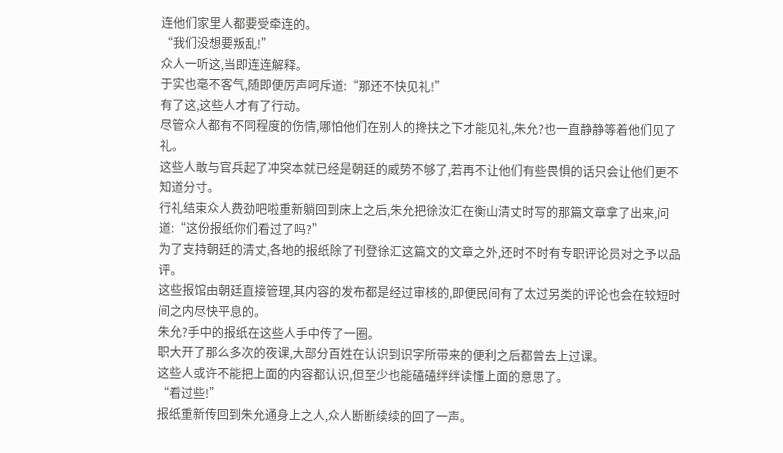连他们家里人都要受牵连的。
“我们没想要叛乱!”
众人一听这,当即连连解释。
于实也毫不客气,随即便厉声呵斥道:“那还不快见礼!”
有了这,这些人才有了行动。
尽管众人都有不同程度的伤情,哪怕他们在别人的搀扶之下才能见礼,朱允?也一直静静等着他们见了礼。
这些人敢与官兵起了冲突本就已经是朝廷的威势不够了,若再不让他们有些畏惧的话只会让他们更不知道分寸。
行礼结束众人费劲吧啦重新躺回到床上之后,朱允把徐汝汇在衡山清丈时写的那篇文章拿了出来,问道:“这份报纸你们看过了吗?”
为了支持朝廷的清丈,各地的报纸除了刊登徐汇这篇文的文章之外,还时不时有专职评论员对之予以品评。
这些报馆由朝廷直接管理,其内容的发布都是经过审核的,即便民间有了太过另类的评论也会在较短时间之内尽快平息的。
朱允?手中的报纸在这些人手中传了一圈。
职大开了那么多次的夜课,大部分百姓在认识到识字所带来的便利之后都曾去上过课。
这些人或许不能把上面的内容都认识,但至少也能磕磕绊绊读懂上面的意思了。
“看过些!”
报纸重新传回到朱允通身上之人,众人断断续续的回了一声。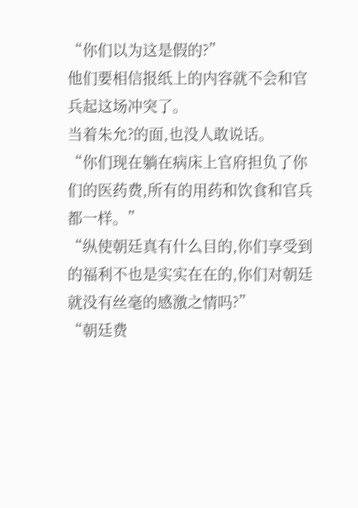“你们以为这是假的?”
他们要相信报纸上的内容就不会和官兵起这场冲突了。
当着朱允?的面,也没人敢说话。
“你们现在躺在病床上官府担负了你们的医药费,所有的用药和饮食和官兵都一样。”
“纵使朝廷真有什么目的,你们享受到的福利不也是实实在在的,你们对朝廷就没有丝毫的感激之情吗?”
“朝廷费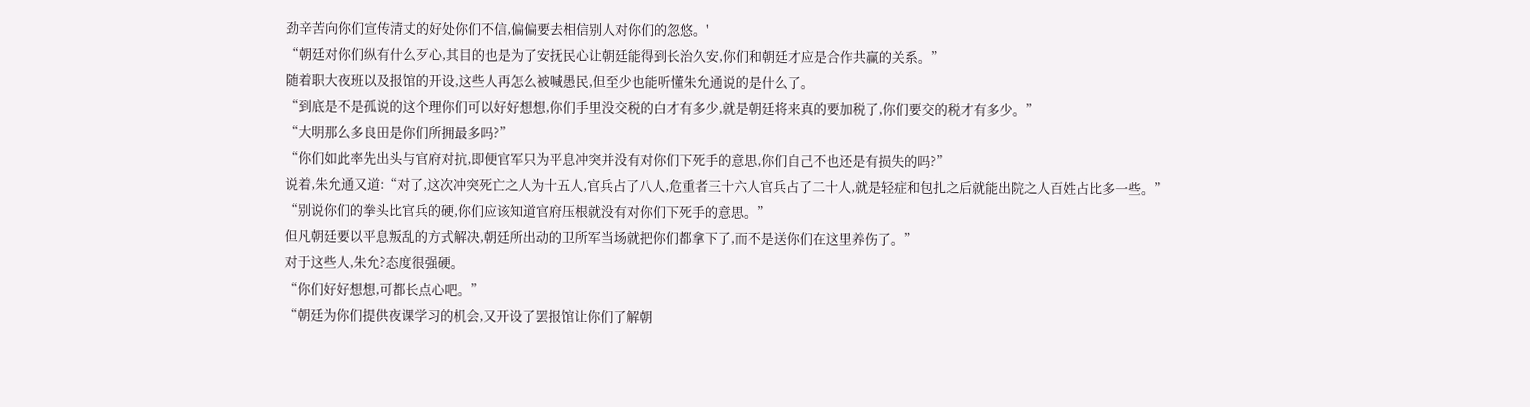劲辛苦向你们宣传清丈的好处你们不信,偏偏要去相信别人对你们的忽悠。'
“朝廷对你们纵有什么歹心,其目的也是为了安抚民心让朝廷能得到长治久安,你们和朝廷才应是合作共赢的关系。”
随着职大夜班以及报馆的开设,这些人再怎么被喊愚民,但至少也能听懂朱允通说的是什么了。
“到底是不是孤说的这个理你们可以好好想想,你们手里没交税的白才有多少,就是朝廷将来真的要加税了,你们要交的税才有多少。”
“大明那么多良田是你们所拥最多吗?”
“你们如此率先出头与官府对抗,即便官军只为平息冲突并没有对你们下死手的意思,你们自己不也还是有损失的吗?”
说着,朱允通又道:“对了,这次冲突死亡之人为十五人,官兵占了八人,危重者三十六人官兵占了二十人,就是轻症和包扎之后就能出院之人百姓占比多一些。”
“别说你们的拳头比官兵的硬,你们应该知道官府压根就没有对你们下死手的意思。”
但凡朝廷要以平息叛乱的方式解决,朝廷所出动的卫所军当场就把你们都拿下了,而不是送你们在这里养伤了。”
对于这些人,朱允?态度很强硬。
“你们好好想想,可都长点心吧。”
“朝廷为你们提供夜课学习的机会,又开设了罢报馆让你们了解朝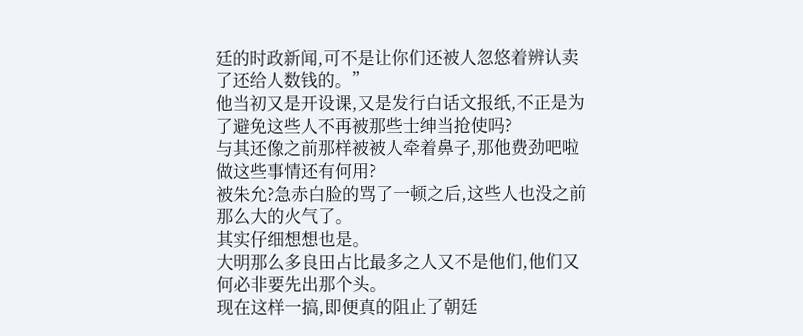廷的时政新闻,可不是让你们还被人忽悠着辨认卖了还给人数钱的。”
他当初又是开设课,又是发行白话文报纸,不正是为了避免这些人不再被那些士绅当抢使吗?
与其还像之前那样被被人牵着鼻子,那他费劲吧啦做这些事情还有何用?
被朱允?急赤白脸的骂了一顿之后,这些人也没之前那么大的火气了。
其实仔细想想也是。
大明那么多良田占比最多之人又不是他们,他们又何必非要先出那个头。
现在这样一搞,即便真的阻止了朝廷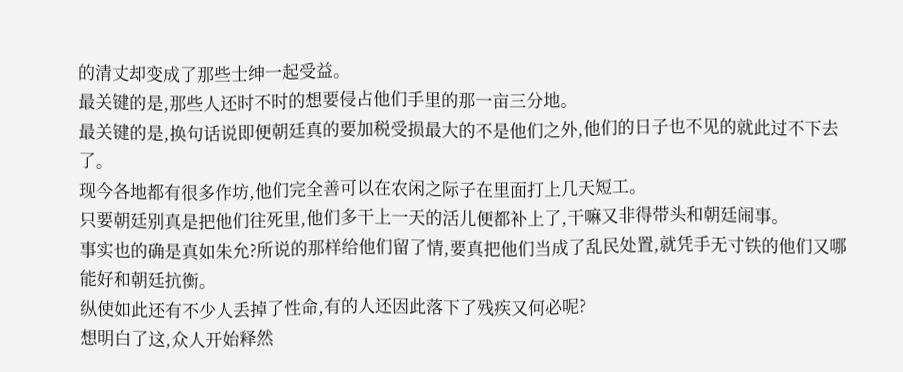的清丈却变成了那些士绅一起受益。
最关键的是,那些人还时不时的想要侵占他们手里的那一亩三分地。
最关键的是,换句话说即便朝廷真的要加税受损最大的不是他们之外,他们的日子也不见的就此过不下去了。
现今各地都有很多作坊,他们完全善可以在农闲之际子在里面打上几天短工。
只要朝廷别真是把他们往死里,他们多干上一天的活儿便都补上了,干嘛又非得带头和朝廷闹事。
事实也的确是真如朱允?所说的那样给他们留了情,要真把他们当成了乱民处置,就凭手无寸铁的他们又哪能好和朝廷抗衡。
纵使如此还有不少人丢掉了性命,有的人还因此落下了残疾又何必呢?
想明白了这,众人开始释然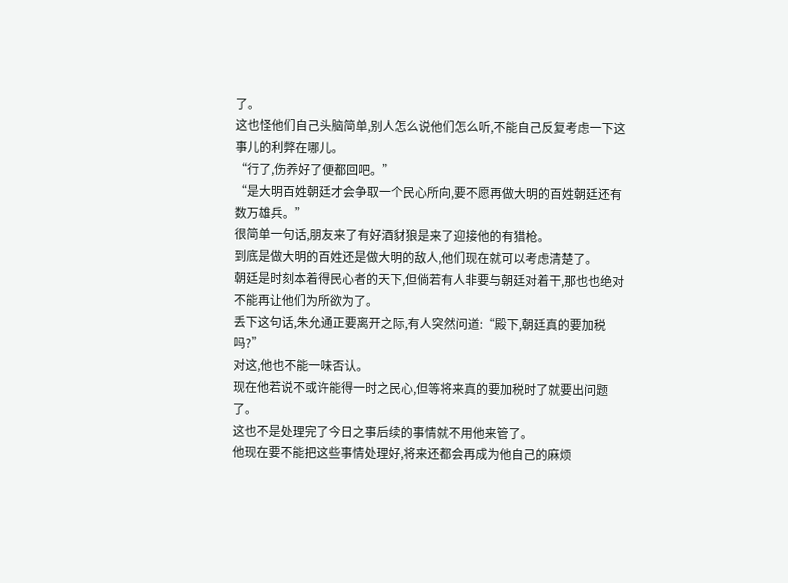了。
这也怪他们自己头脑简单,别人怎么说他们怎么听,不能自己反复考虑一下这事儿的利弊在哪儿。
“行了,伤养好了便都回吧。”
“是大明百姓朝廷才会争取一个民心所向,要不愿再做大明的百姓朝廷还有数万雄兵。”
很简单一句话,朋友来了有好酒豺狼是来了迎接他的有猎枪。
到底是做大明的百姓还是做大明的敌人,他们现在就可以考虑清楚了。
朝廷是时刻本着得民心者的天下,但倘若有人非要与朝廷对着干,那也也绝对不能再让他们为所欲为了。
丢下这句话,朱允通正要离开之际,有人突然问道:“殿下,朝廷真的要加税吗?”
对这,他也不能一味否认。
现在他若说不或许能得一时之民心,但等将来真的要加税时了就要出问题了。
这也不是处理完了今日之事后续的事情就不用他来管了。
他现在要不能把这些事情处理好,将来还都会再成为他自己的麻烦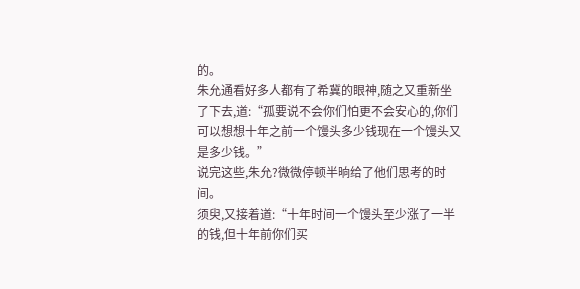的。
朱允通看好多人都有了希冀的眼神,随之又重新坐了下去,道:“孤要说不会你们怕更不会安心的,你们可以想想十年之前一个馒头多少钱现在一个馒头又是多少钱。”
说完这些,朱允?微微停顿半晌给了他们思考的时间。
须臾,又接着道:“十年时间一个馒头至少涨了一半的钱,但十年前你们买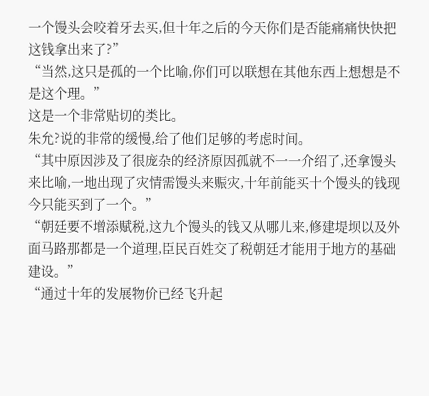一个馒头会咬着牙去买,但十年之后的今天你们是否能痛痛快快把这钱拿出来了?”
“当然,这只是孤的一个比喻,你们可以联想在其他东西上想想是不是这个理。”
这是一个非常贴切的类比。
朱允?说的非常的缓慢,给了他们足够的考虑时间。
“其中原因涉及了很庞杂的经济原因孤就不一一介绍了,还拿馒头来比喻,一地出现了灾情需馒头来赈灾,十年前能买十个馒头的钱现今只能买到了一个。”
“朝廷要不增添赋税,这九个馒头的钱又从哪儿来,修建堤坝以及外面马路那都是一个道理,臣民百姓交了税朝廷才能用于地方的基础建设。”
“通过十年的发展物价已经飞升起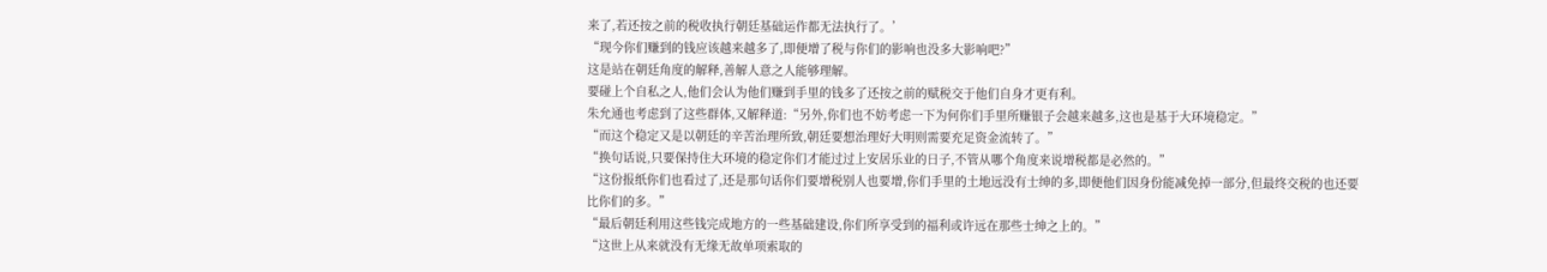来了,若还按之前的税收执行朝廷基础运作都无法执行了。’
“现今你们赚到的钱应该越来越多了,即便增了税与你们的影响也没多大影响吧?”
这是站在朝廷角度的解释,善解人意之人能够理解。
要碰上个自私之人,他们会认为他们赚到手里的钱多了还按之前的赋税交于他们自身才更有利。
朱允通也考虑到了这些群体,又解释道:“另外,你们也不妨考虑一下为何你们手里所赚银子会越来越多,这也是基于大环境稳定。”
“而这个稳定又是以朝廷的辛苦治理所致,朝廷要想治理好大明则需要充足资金流转了。”
“换句话说,只要保持住大环境的稳定你们才能过过上安居乐业的日子,不管从哪个角度来说增税都是必然的。”
“这份报纸你们也看过了,还是那句话你们要增税别人也要增,你们手里的土地远没有士绅的多,即便他们因身份能减免掉一部分,但最终交税的也还要比你们的多。”
“最后朝廷利用这些钱完成地方的一些基础建设,你们所享受到的福利或许远在那些士绅之上的。”
“这世上从来就没有无缘无故单项索取的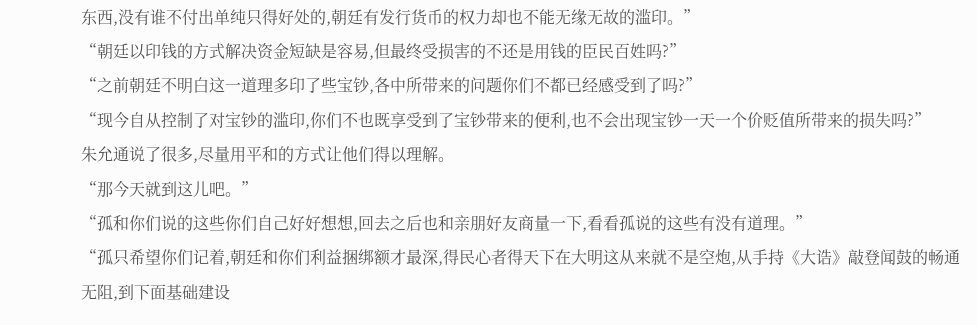东西,没有谁不付出单纯只得好处的,朝廷有发行货币的权力却也不能无缘无故的滥印。”
“朝廷以印钱的方式解决资金短缺是容易,但最终受损害的不还是用钱的臣民百姓吗?”
“之前朝廷不明白这一道理多印了些宝钞,各中所带来的问题你们不都已经感受到了吗?”
“现今自从控制了对宝钞的滥印,你们不也既享受到了宝钞带来的便利,也不会出现宝钞一天一个价贬值所带来的损失吗?”
朱允通说了很多,尽量用平和的方式让他们得以理解。
“那今天就到这儿吧。”
“孤和你们说的这些你们自己好好想想,回去之后也和亲朋好友商量一下,看看孤说的这些有没有道理。”
“孤只希望你们记着,朝廷和你们利益捆绑额才最深,得民心者得天下在大明这从来就不是空炮,从手持《大诰》敲登闻鼓的畅通无阻,到下面基础建设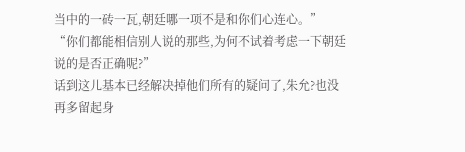当中的一砖一瓦,朝廷哪一项不是和你们心连心。”
“你们都能相信别人说的那些,为何不试着考虑一下朝廷说的是否正确呢?”
话到这儿基本已经解决掉他们所有的疑问了,朱允?也没再多留起身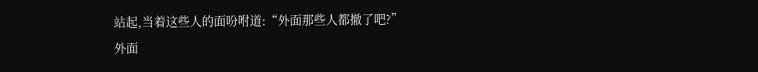站起,当着这些人的面吩咐道:“外面那些人都撤了吧?”
外面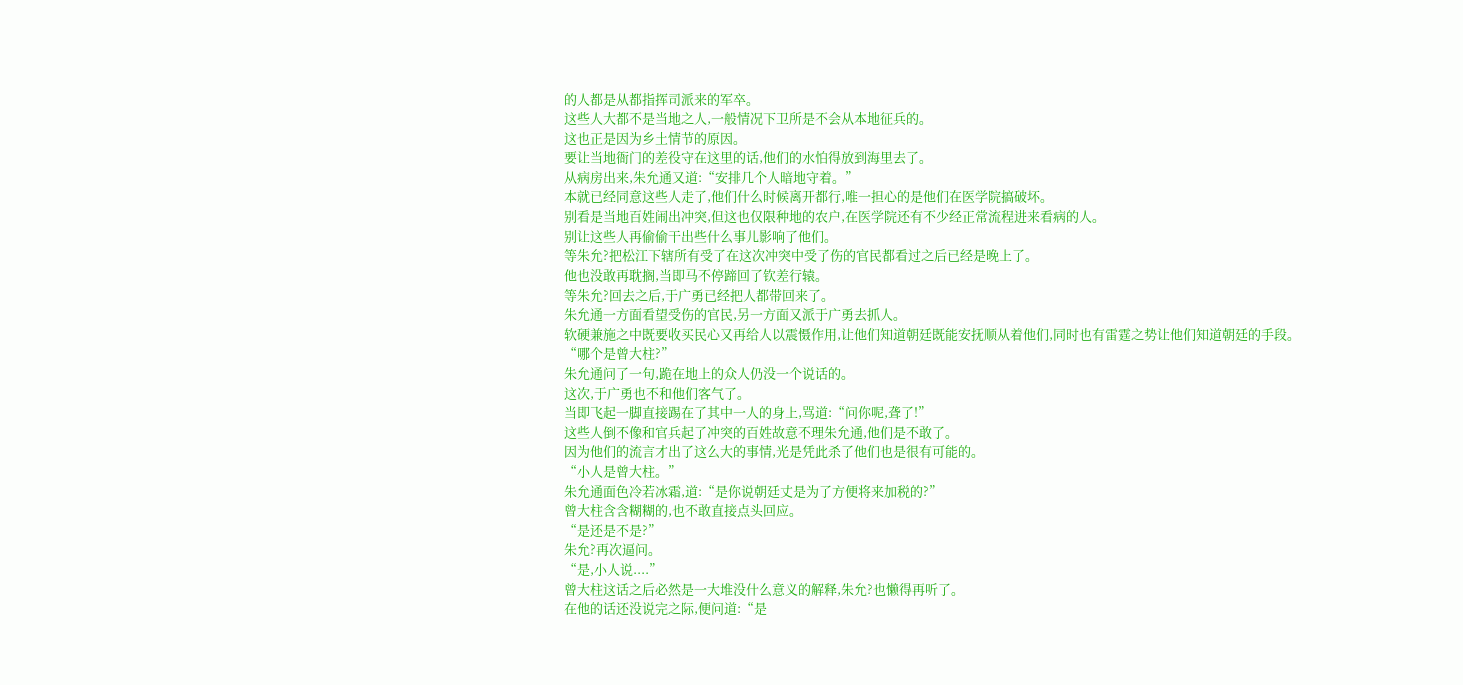的人都是从都指挥司派来的军卒。
这些人大都不是当地之人,一般情况下卫所是不会从本地征兵的。
这也正是因为乡土情节的原因。
要让当地衙门的差役守在这里的话,他们的水怕得放到海里去了。
从病房出来,朱允通又道:“安排几个人暗地守着。”
本就已经同意这些人走了,他们什么时候离开都行,唯一担心的是他们在医学院搞破坏。
别看是当地百姓闹出冲突,但这也仅限种地的农户,在医学院还有不少经正常流程进来看病的人。
别让这些人再偷偷干出些什么事儿影响了他们。
等朱允?把松江下辖所有受了在这次冲突中受了伤的官民都看过之后已经是晚上了。
他也没敢再耽搁,当即马不停蹄回了钦差行辕。
等朱允?回去之后,于广勇已经把人都带回来了。
朱允通一方面看望受伤的官民,另一方面又派于广勇去抓人。
软硬兼施之中既要收买民心又再给人以震慑作用,让他们知道朝廷既能安抚顺从着他们,同时也有雷霆之势让他们知道朝廷的手段。
“哪个是曾大柱?”
朱允通问了一句,跪在地上的众人仍没一个说话的。
这次,于广勇也不和他们客气了。
当即飞起一脚直接踢在了其中一人的身上,骂道:“问你呢,聋了!”
这些人倒不像和官兵起了冲突的百姓故意不理朱允通,他们是不敢了。
因为他们的流言才出了这么大的事情,光是凭此杀了他们也是很有可能的。
“小人是曾大柱。”
朱允通面色冷若冰霜,道:“是你说朝廷丈是为了方便将来加税的?”
曾大柱含含糊糊的,也不敢直接点头回应。
“是还是不是?”
朱允?再次逼问。
“是,小人说....”
曾大柱这话之后必然是一大堆没什么意义的解释,朱允?也懒得再听了。
在他的话还没说完之际,便问道:“是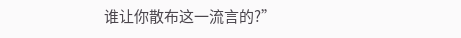谁让你散布这一流言的?”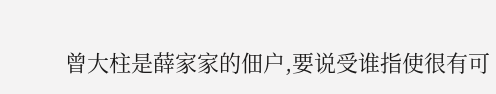曾大柱是薛家家的佃户,要说受谁指使很有可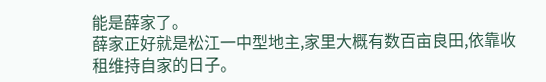能是薛家了。
薛家正好就是松江一中型地主,家里大概有数百亩良田,依靠收租维持自家的日子。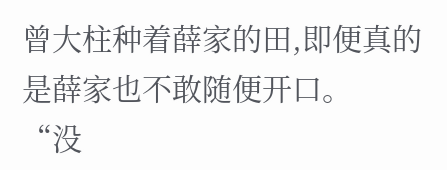曾大柱种着薛家的田,即便真的是薛家也不敢随便开口。
“没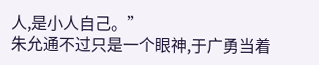人,是小人自己。”
朱允通不过只是一个眼神,于广勇当着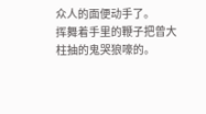众人的面便动手了。
挥舞着手里的鞭子把曾大柱抽的鬼哭狼嚎的。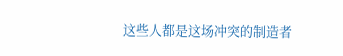这些人都是这场冲突的制造者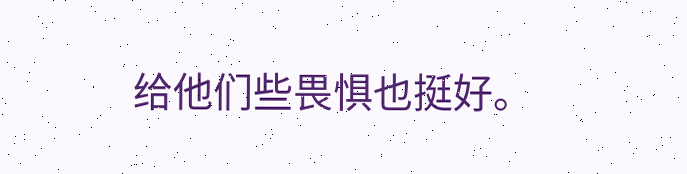给他们些畏惧也挺好。